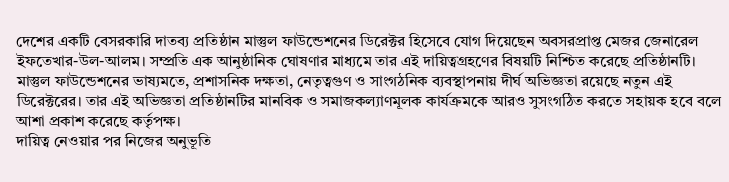দেশের একটি বেসরকারি দাতব্য প্রতিষ্ঠান মাস্তুল ফাউন্ডেশনের ডিরেক্টর হিসেবে যোগ দিয়েছেন অবসরপ্রাপ্ত মেজর জেনারেল ইফতেখার-উল-আলম। সম্প্রতি এক আনুষ্ঠানিক ঘোষণার মাধ্যমে তার এই দায়িত্বগ্রহণের বিষয়টি নিশ্চিত করেছে প্রতিষ্ঠানটি।
মাস্তুল ফাউন্ডেশনের ভাষ্যমতে, প্রশাসনিক দক্ষতা, নেতৃত্বগুণ ও সাংগঠনিক ব্যবস্থাপনায় দীর্ঘ অভিজ্ঞতা রয়েছে নতুন এই ডিরেক্টরের। তার এই অভিজ্ঞতা প্রতিষ্ঠানটির মানবিক ও সমাজকল্যাণমূলক কার্যক্রমকে আরও সুসংগঠিত করতে সহায়ক হবে বলে আশা প্রকাশ করেছে কর্তৃপক্ষ।
দায়িত্ব নেওয়ার পর নিজের অনুভূতি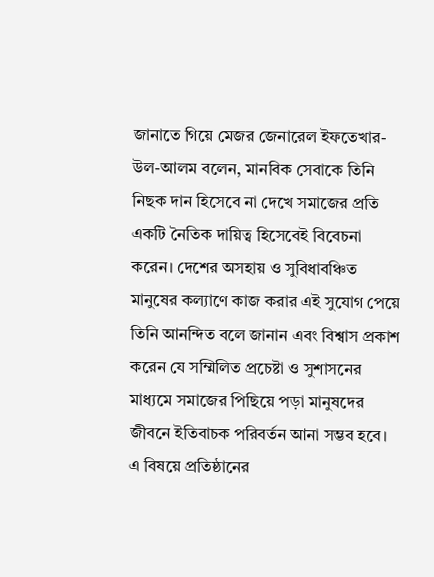জানাতে গিয়ে মেজর জেনারেল ইফতেখার-উল-আলম বলেন, মানবিক সেবাকে তিনি নিছক দান হিসেবে না দেখে সমাজের প্রতি একটি নৈতিক দায়িত্ব হিসেবেই বিবেচনা করেন। দেশের অসহায় ও সুবিধাবঞ্চিত মানুষের কল্যাণে কাজ করার এই সুযোগ পেয়ে তিনি আনন্দিত বলে জানান এবং বিশ্বাস প্রকাশ করেন যে সম্মিলিত প্রচেষ্টা ও সুশাসনের মাধ্যমে সমাজের পিছিয়ে পড়া মানুষদের জীবনে ইতিবাচক পরিবর্তন আনা সম্ভব হবে।
এ বিষয়ে প্রতিষ্ঠানের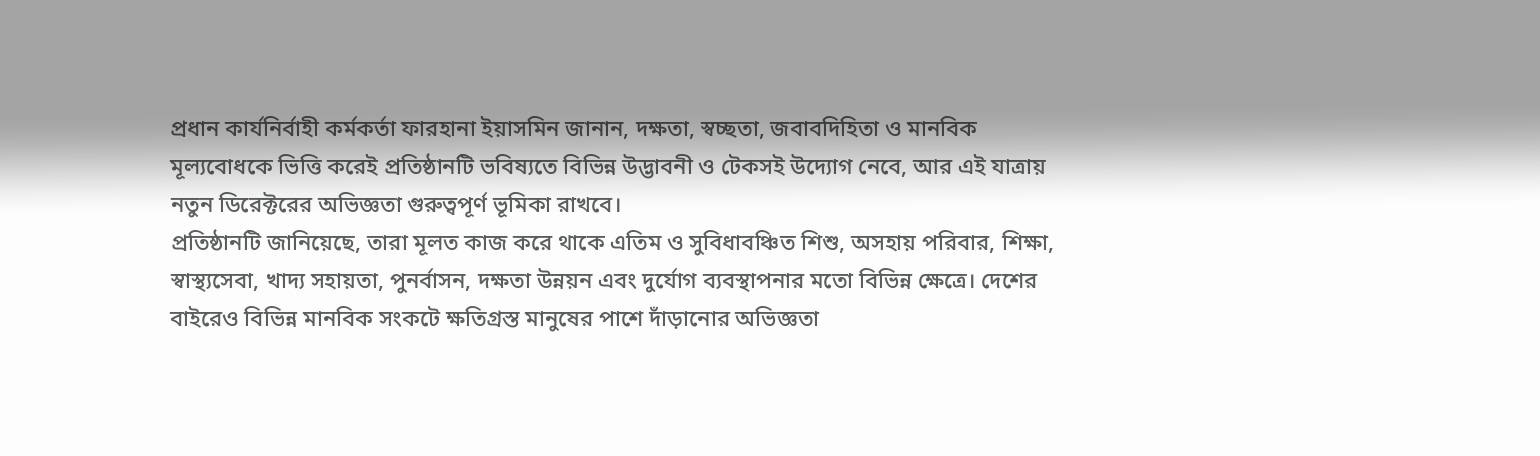প্রধান কার্যনির্বাহী কর্মকর্তা ফারহানা ইয়াসমিন জানান, দক্ষতা, স্বচ্ছতা, জবাবদিহিতা ও মানবিক মূল্যবোধকে ভিত্তি করেই প্রতিষ্ঠানটি ভবিষ্যতে বিভিন্ন উদ্ভাবনী ও টেকসই উদ্যোগ নেবে, আর এই যাত্রায় নতুন ডিরেক্টরের অভিজ্ঞতা গুরুত্বপূর্ণ ভূমিকা রাখবে।
প্রতিষ্ঠানটি জানিয়েছে, তারা মূলত কাজ করে থাকে এতিম ও সুবিধাবঞ্চিত শিশু, অসহায় পরিবার, শিক্ষা, স্বাস্থ্যসেবা, খাদ্য সহায়তা, পুনর্বাসন, দক্ষতা উন্নয়ন এবং দুর্যোগ ব্যবস্থাপনার মতো বিভিন্ন ক্ষেত্রে। দেশের বাইরেও বিভিন্ন মানবিক সংকটে ক্ষতিগ্রস্ত মানুষের পাশে দাঁড়ানোর অভিজ্ঞতা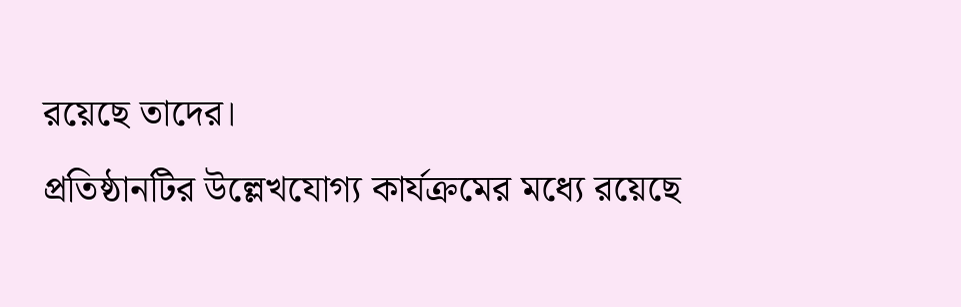রয়েছে তাদের।
প্রতিষ্ঠানটির উল্লেখযোগ্য কার্যক্রমের মধ্যে রয়েছে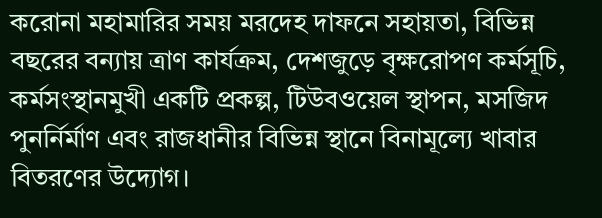করোনা মহামারির সময় মরদেহ দাফনে সহায়তা, বিভিন্ন বছরের বন্যায় ত্রাণ কার্যক্রম, দেশজুড়ে বৃক্ষরোপণ কর্মসূচি, কর্মসংস্থানমুখী একটি প্রকল্প, টিউবওয়েল স্থাপন, মসজিদ পুনর্নির্মাণ এবং রাজধানীর বিভিন্ন স্থানে বিনামূল্যে খাবার বিতরণের উদ্যোগ।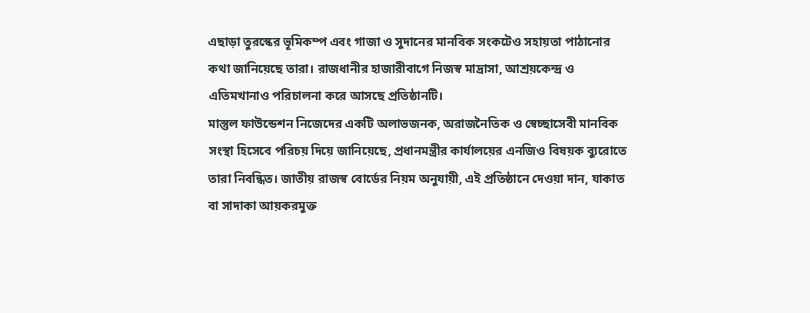এছাড়া তুরস্কের ভূমিকম্প এবং গাজা ও সুদানের মানবিক সংকটেও সহায়তা পাঠানোর কথা জানিয়েছে তারা। রাজধানীর হাজারীবাগে নিজস্ব মাদ্রাসা, আশ্রয়কেন্দ্র ও এতিমখানাও পরিচালনা করে আসছে প্রতিষ্ঠানটি।
মাস্তুল ফাউন্ডেশন নিজেদের একটি অলাভজনক, অরাজনৈতিক ও স্বেচ্ছাসেবী মানবিক সংস্থা হিসেবে পরিচয় দিয়ে জানিয়েছে, প্রধানমন্ত্রীর কার্যালয়ের এনজিও বিষয়ক ব্যুরোতে তারা নিবন্ধিত। জাতীয় রাজস্ব বোর্ডের নিয়ম অনুযায়ী, এই প্রতিষ্ঠানে দেওয়া দান, যাকাত বা সাদাকা আয়করমুক্ত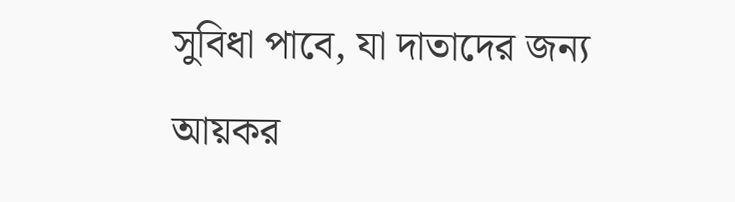সুবিধা পাবে, যা দাতাদের জন্য আয়কর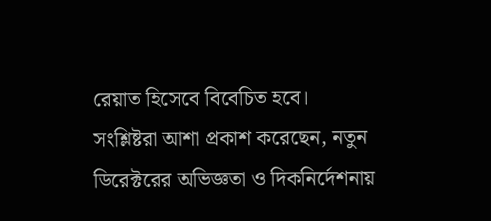রেয়াত হিসেবে বিবেচিত হবে।
সংশ্লিষ্টরা আশা প্রকাশ করেছেন, নতুন ডিরেক্টরের অভিজ্ঞতা ও দিকনির্দেশনায়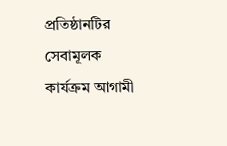প্রতিষ্ঠানটির সেবামূলক কার্যক্রম আগামী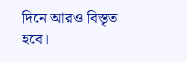দিনে আরও বিস্তৃত হবে।